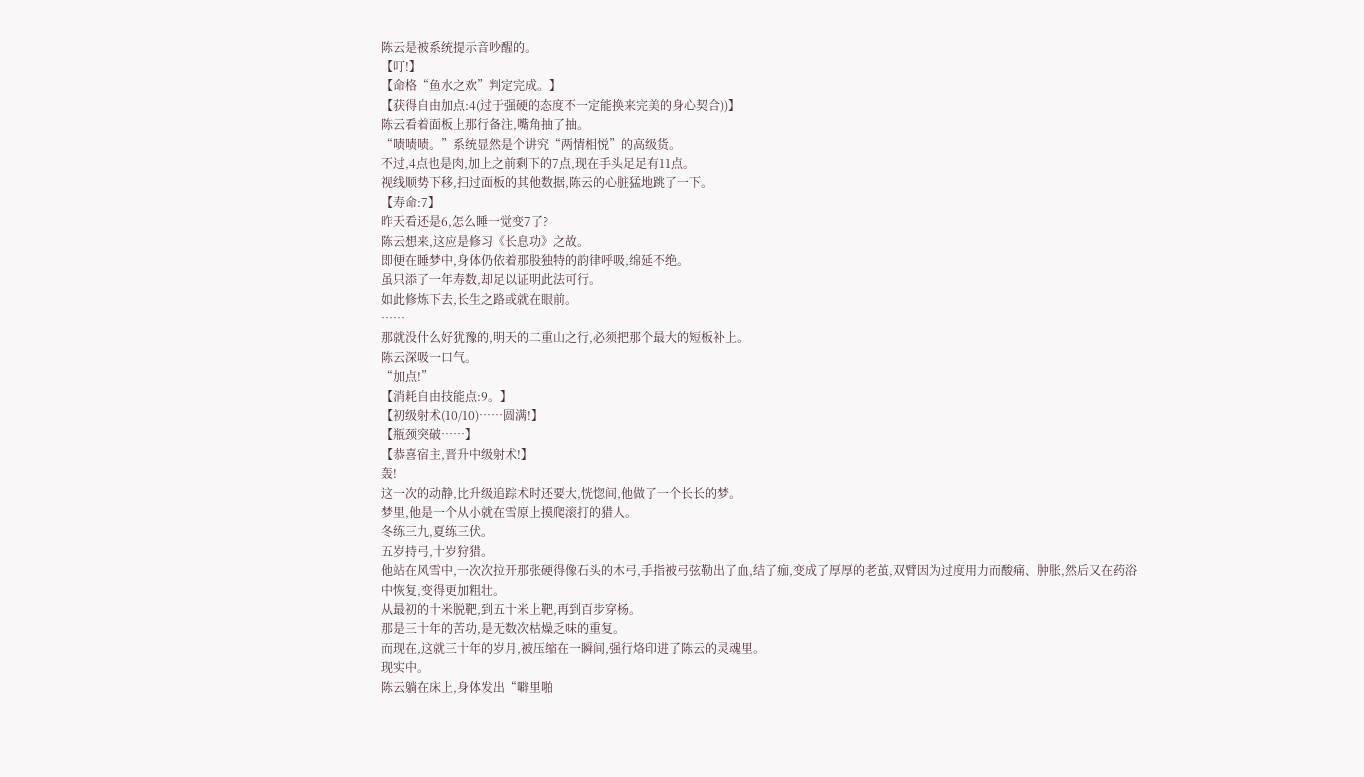陈云是被系统提示音吵醒的。
【叮!】
【命格“鱼水之欢”判定完成。】
【获得自由加点:4(过于强硬的态度不一定能换来完美的身心契合))】
陈云看着面板上那行备注,嘴角抽了抽。
“啧啧啧。”系统显然是个讲究“两情相悦”的高级货。
不过,4点也是肉,加上之前剩下的7点,现在手头足足有11点。
视线顺势下移,扫过面板的其他数据,陈云的心脏猛地跳了一下。
【寿命:7】
昨天看还是6,怎么睡一觉变7了?
陈云想来,这应是修习《长息功》之故。
即便在睡梦中,身体仍依着那股独特的韵律呼吸,绵延不绝。
虽只添了一年寿数,却足以证明此法可行。
如此修炼下去,长生之路或就在眼前。
……
那就没什么好犹豫的,明天的二重山之行,必须把那个最大的短板补上。
陈云深吸一口气。
“加点!”
【消耗自由技能点:9。】
【初级射术(10/10)……圆满!】
【瓶颈突破……】
【恭喜宿主,晋升中级射术!】
轰!
这一次的动静,比升级追踪术时还要大,恍惚间,他做了一个长长的梦。
梦里,他是一个从小就在雪原上摸爬滚打的猎人。
冬练三九,夏练三伏。
五岁持弓,十岁狩猎。
他站在风雪中,一次次拉开那张硬得像石头的木弓,手指被弓弦勒出了血,结了痂,变成了厚厚的老茧,双臂因为过度用力而酸痛、肿胀,然后又在药浴中恢复,变得更加粗壮。
从最初的十米脱靶,到五十米上靶,再到百步穿杨。
那是三十年的苦功,是无数次枯燥乏味的重复。
而现在,这就三十年的岁月,被压缩在一瞬间,强行烙印进了陈云的灵魂里。
现实中。
陈云躺在床上,身体发出“噼里啪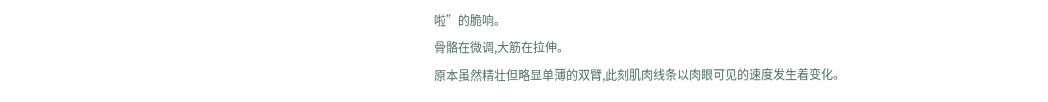啦”的脆响。
骨骼在微调,大筋在拉伸。
原本虽然精壮但略显单薄的双臂,此刻肌肉线条以肉眼可见的速度发生着变化。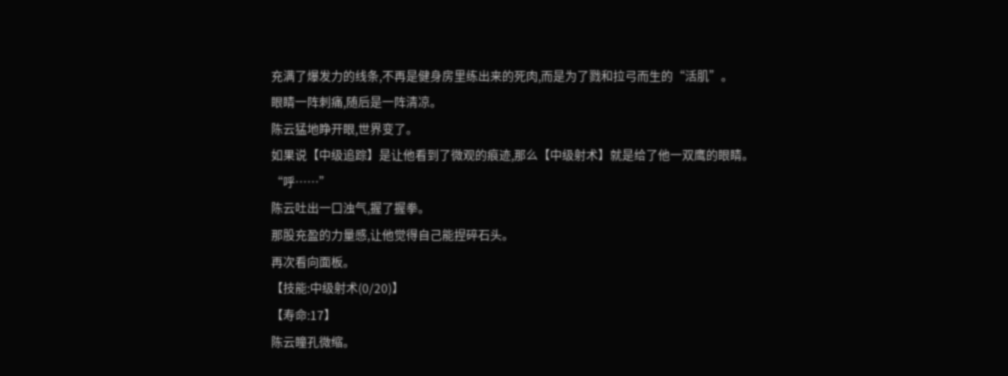充满了爆发力的线条,不再是健身房里练出来的死肉,而是为了戮和拉弓而生的“活肌”。
眼睛一阵刺痛,随后是一阵清凉。
陈云猛地睁开眼,世界变了。
如果说【中级追踪】是让他看到了微观的痕迹,那么【中级射术】就是给了他一双鹰的眼睛。
“呼……”
陈云吐出一口浊气,握了握拳。
那股充盈的力量感,让他觉得自己能捏碎石头。
再次看向面板。
【技能:中级射术(0/20)】
【寿命:17】
陈云瞳孔微缩。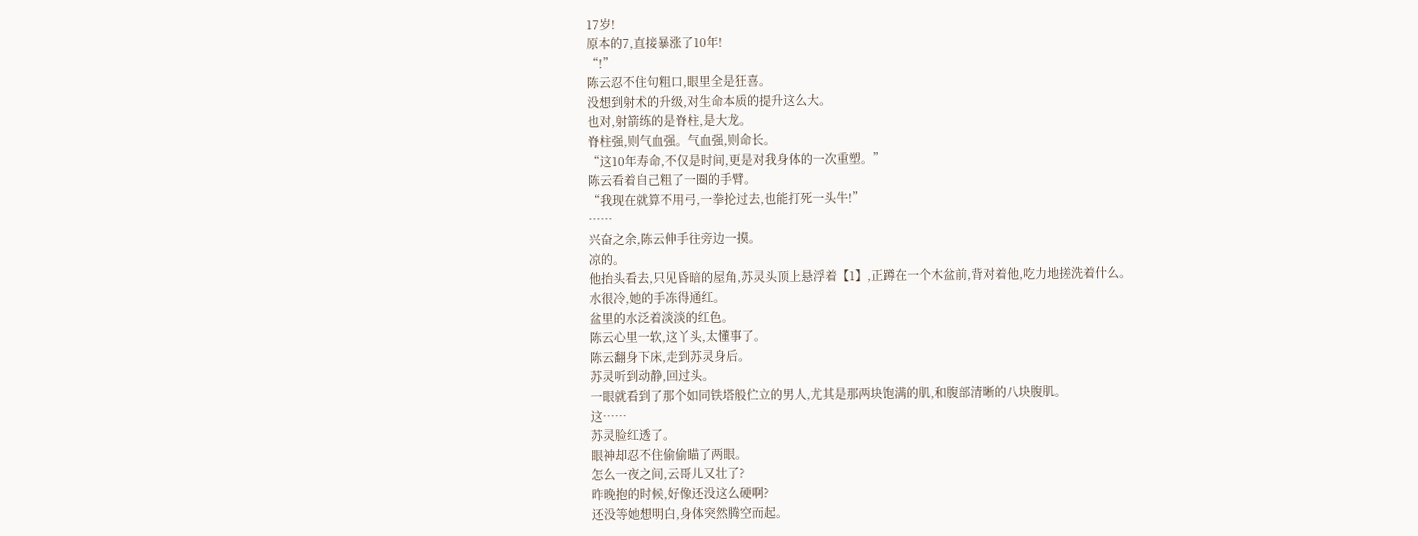17岁!
原本的7,直接暴涨了10年!
“!”
陈云忍不住句粗口,眼里全是狂喜。
没想到射术的升级,对生命本质的提升这么大。
也对,射箭练的是脊柱,是大龙。
脊柱强,则气血强。气血强,则命长。
“这10年寿命,不仅是时间,更是对我身体的一次重塑。”
陈云看着自己粗了一圈的手臂。
“我现在就算不用弓,一拳抡过去,也能打死一头牛!”
……
兴奋之余,陈云伸手往旁边一摸。
凉的。
他抬头看去,只见昏暗的屋角,苏灵头顶上悬浮着【1】,正蹲在一个木盆前,背对着他,吃力地搓洗着什么。
水很冷,她的手冻得通红。
盆里的水泛着淡淡的红色。
陈云心里一软,这丫头,太懂事了。
陈云翻身下床,走到苏灵身后。
苏灵听到动静,回过头。
一眼就看到了那个如同铁塔般伫立的男人,尤其是那两块饱满的肌,和腹部清晰的八块腹肌。
这……
苏灵脸红透了。
眼神却忍不住偷偷瞄了两眼。
怎么一夜之间,云哥儿又壮了?
昨晚抱的时候,好像还没这么硬啊?
还没等她想明白,身体突然腾空而起。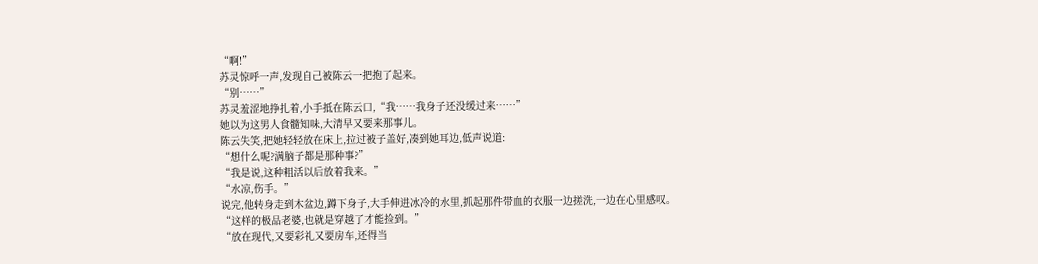“啊!”
苏灵惊呼一声,发现自己被陈云一把抱了起来。
“别……”
苏灵羞涩地挣扎着,小手抵在陈云口,“我……我身子还没缓过来……”
她以为这男人食髓知味,大清早又要来那事儿。
陈云失笑,把她轻轻放在床上,拉过被子盖好,凑到她耳边,低声说道:
“想什么呢?满脑子都是那种事?”
“我是说,这种粗活以后放着我来。”
“水凉,伤手。”
说完,他转身走到木盆边,蹲下身子,大手伸进冰冷的水里,抓起那件带血的衣服一边搓洗,一边在心里感叹。
“这样的极品老婆,也就是穿越了才能捡到。”
“放在现代,又要彩礼又要房车,还得当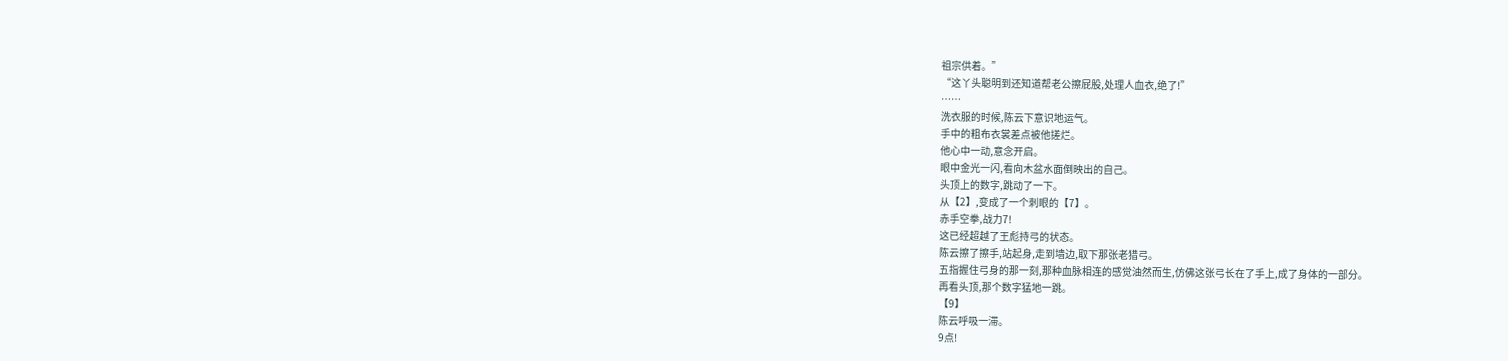祖宗供着。”
“这丫头聪明到还知道帮老公擦屁股,处理人血衣,绝了!”
……
洗衣服的时候,陈云下意识地运气。
手中的粗布衣裳差点被他搓烂。
他心中一动,意念开启。
眼中金光一闪,看向木盆水面倒映出的自己。
头顶上的数字,跳动了一下。
从【2】,变成了一个刺眼的【7】。
赤手空拳,战力7!
这已经超越了王彪持弓的状态。
陈云擦了擦手,站起身,走到墙边,取下那张老猎弓。
五指握住弓身的那一刻,那种血脉相连的感觉油然而生,仿佛这张弓长在了手上,成了身体的一部分。
再看头顶,那个数字猛地一跳。
【9】
陈云呼吸一滞。
9点!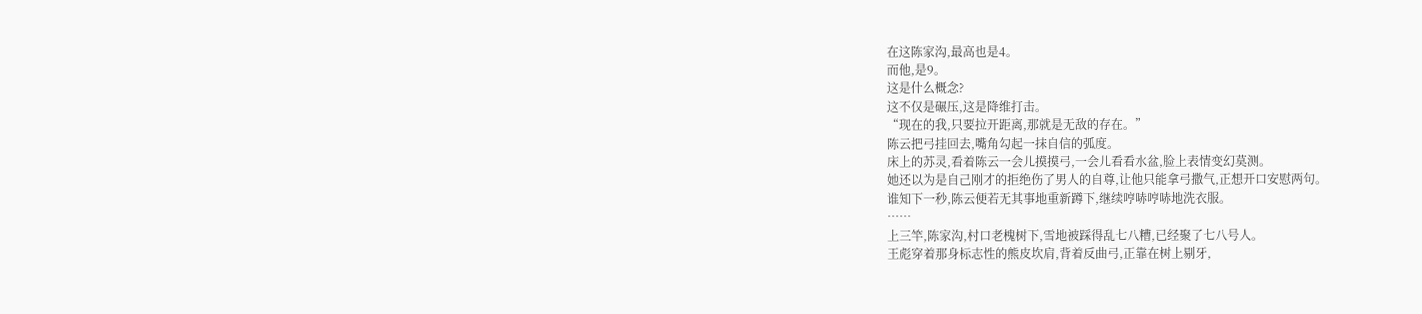在这陈家沟,最高也是4。
而他,是9。
这是什么概念?
这不仅是碾压,这是降维打击。
“现在的我,只要拉开距离,那就是无敌的存在。”
陈云把弓挂回去,嘴角勾起一抹自信的弧度。
床上的苏灵,看着陈云一会儿摸摸弓,一会儿看看水盆,脸上表情变幻莫测。
她还以为是自己刚才的拒绝伤了男人的自尊,让他只能拿弓撒气,正想开口安慰两句。
谁知下一秒,陈云便若无其事地重新蹲下,继续哼哧哼哧地洗衣服。
……
上三竿,陈家沟,村口老槐树下,雪地被踩得乱七八糟,已经聚了七八号人。
王彪穿着那身标志性的熊皮坎肩,背着反曲弓,正靠在树上剔牙,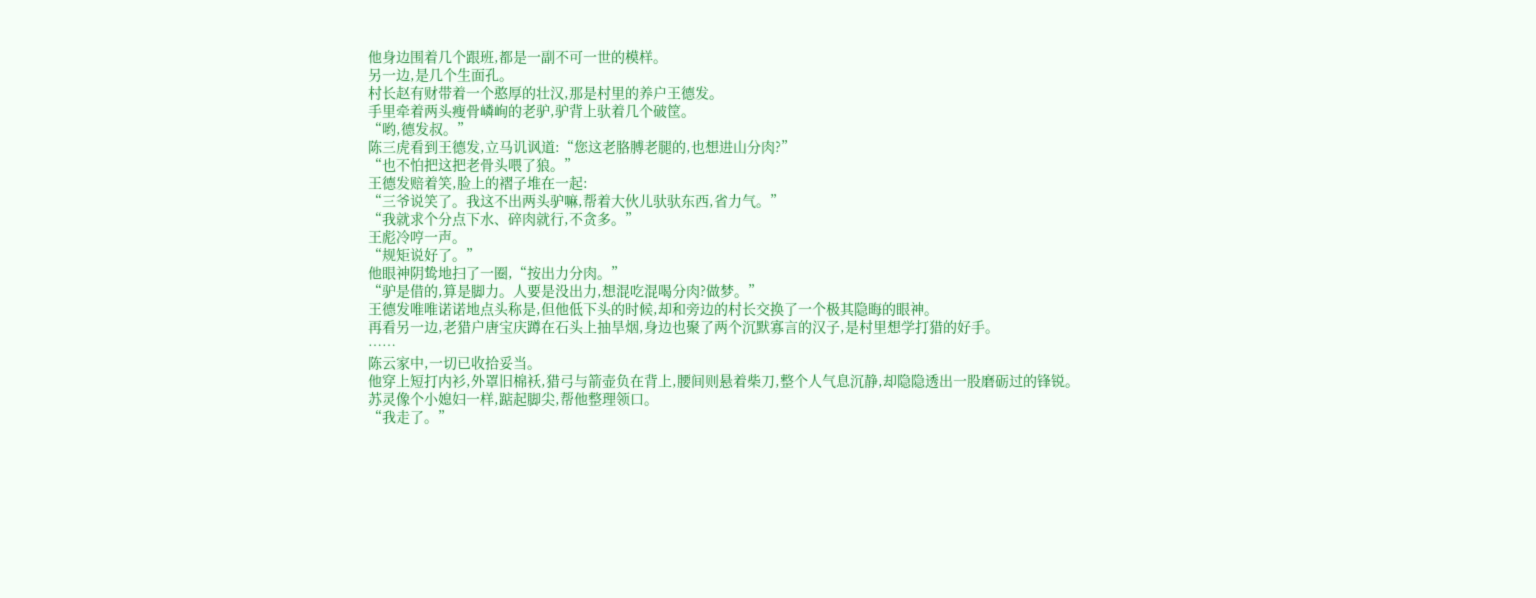他身边围着几个跟班,都是一副不可一世的模样。
另一边,是几个生面孔。
村长赵有财带着一个憨厚的壮汉,那是村里的养户王德发。
手里牵着两头瘦骨嶙峋的老驴,驴背上驮着几个破筐。
“哟,德发叔。”
陈三虎看到王德发,立马讥讽道:“您这老胳膊老腿的,也想进山分肉?”
“也不怕把这把老骨头喂了狼。”
王德发赔着笑,脸上的褶子堆在一起:
“三爷说笑了。我这不出两头驴嘛,帮着大伙儿驮驮东西,省力气。”
“我就求个分点下水、碎肉就行,不贪多。”
王彪冷哼一声。
“规矩说好了。”
他眼神阴鸷地扫了一圈,“按出力分肉。”
“驴是借的,算是脚力。人要是没出力,想混吃混喝分肉?做梦。”
王德发唯唯诺诺地点头称是,但他低下头的时候,却和旁边的村长交换了一个极其隐晦的眼神。
再看另一边,老猎户唐宝庆蹲在石头上抽旱烟,身边也聚了两个沉默寡言的汉子,是村里想学打猎的好手。
……
陈云家中,一切已收拾妥当。
他穿上短打内衫,外罩旧棉袄,猎弓与箭壶负在背上,腰间则悬着柴刀,整个人气息沉静,却隐隐透出一股磨砺过的锋锐。
苏灵像个小媳妇一样,踮起脚尖,帮他整理领口。
“我走了。”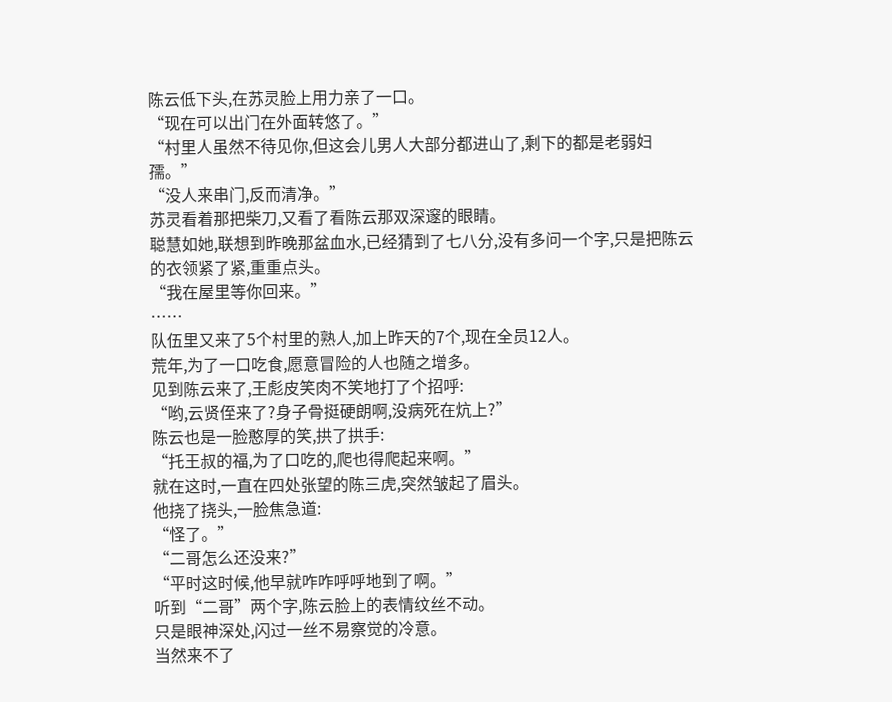陈云低下头,在苏灵脸上用力亲了一口。
“现在可以出门在外面转悠了。”
“村里人虽然不待见你,但这会儿男人大部分都进山了,剩下的都是老弱妇孺。”
“没人来串门,反而清净。”
苏灵看着那把柴刀,又看了看陈云那双深邃的眼睛。
聪慧如她,联想到昨晚那盆血水,已经猜到了七八分,没有多问一个字,只是把陈云的衣领紧了紧,重重点头。
“我在屋里等你回来。”
……
队伍里又来了5个村里的熟人,加上昨天的7个,现在全员12人。
荒年,为了一口吃食,愿意冒险的人也随之增多。
见到陈云来了,王彪皮笑肉不笑地打了个招呼:
“哟,云贤侄来了?身子骨挺硬朗啊,没病死在炕上?”
陈云也是一脸憨厚的笑,拱了拱手:
“托王叔的福,为了口吃的,爬也得爬起来啊。”
就在这时,一直在四处张望的陈三虎,突然皱起了眉头。
他挠了挠头,一脸焦急道:
“怪了。”
“二哥怎么还没来?”
“平时这时候,他早就咋咋呼呼地到了啊。”
听到“二哥”两个字,陈云脸上的表情纹丝不动。
只是眼神深处,闪过一丝不易察觉的冷意。
当然来不了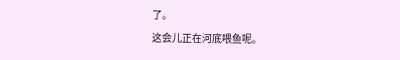了。
这会儿正在河底喂鱼呢。